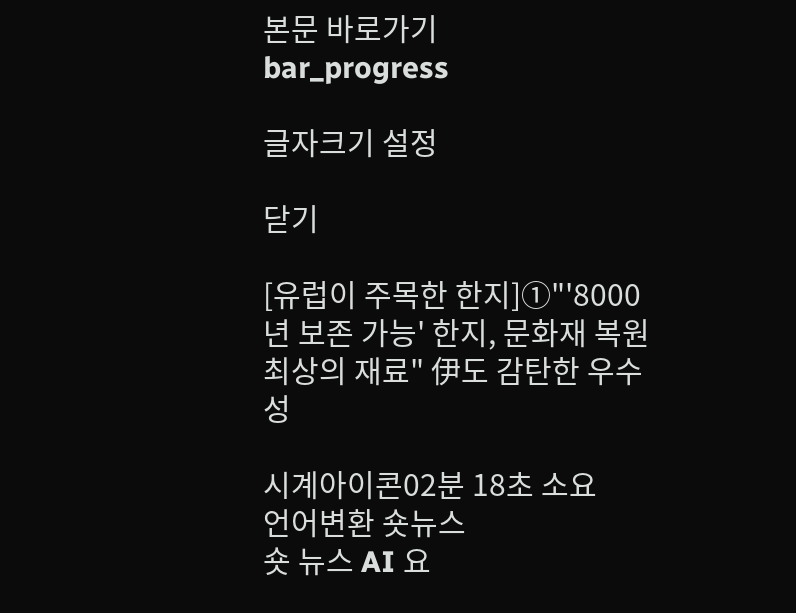본문 바로가기
bar_progress

글자크기 설정

닫기

[유럽이 주목한 한지]①"'8000년 보존 가능' 한지, 문화재 복원 최상의 재료" 伊도 감탄한 우수성

시계아이콘02분 18초 소요
언어변환 숏뉴스
숏 뉴스 AI 요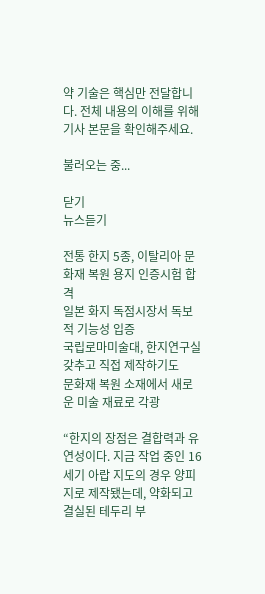약 기술은 핵심만 전달합니다. 전체 내용의 이해를 위해 기사 본문을 확인해주세요.

불러오는 중...

닫기
뉴스듣기

전통 한지 5종, 이탈리아 문화재 복원 용지 인증시험 합격
일본 화지 독점시장서 독보적 기능성 입증
국립로마미술대, 한지연구실 갖추고 직접 제작하기도
문화재 복원 소재에서 새로운 미술 재료로 각광

“한지의 장점은 결합력과 유연성이다. 지금 작업 중인 16세기 아랍 지도의 경우 양피지로 제작됐는데, 약화되고 결실된 테두리 부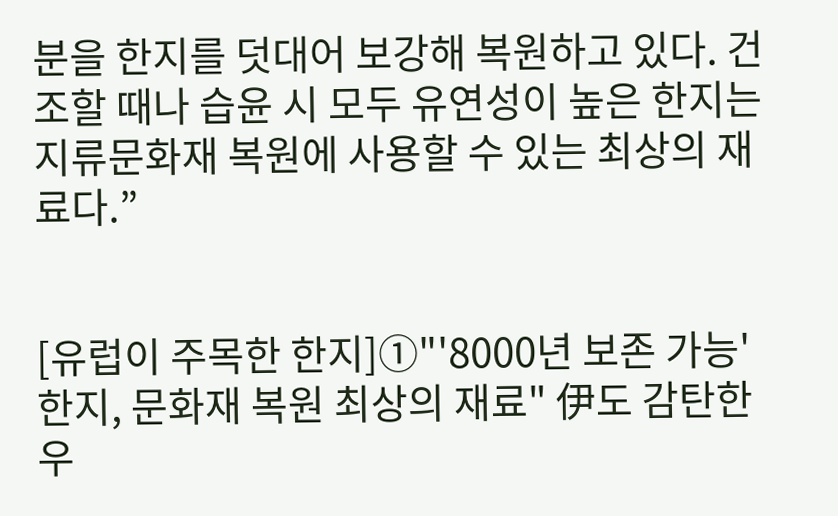분을 한지를 덧대어 보강해 복원하고 있다. 건조할 때나 습윤 시 모두 유연성이 높은 한지는 지류문화재 복원에 사용할 수 있는 최상의 재료다.”


[유럽이 주목한 한지]①"'8000년 보존 가능' 한지, 문화재 복원 최상의 재료" 伊도 감탄한 우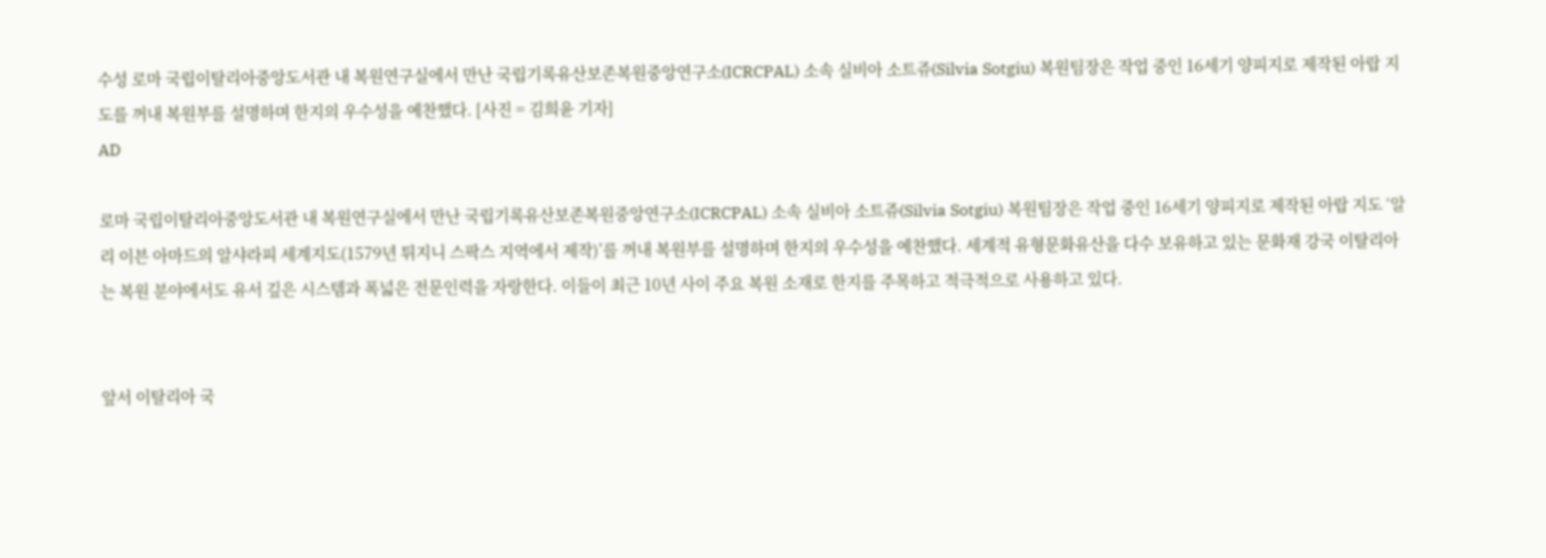수성 로마 국립이탈리아중앙도서관 내 복원연구실에서 만난 국립기록유산보존복원중앙연구소(ICRCPAL) 소속 실비아 소트쥬(Silvia Sotgiu) 복원팀장은 작업 중인 16세기 양피지로 제작된 아랍 지도를 꺼내 복원부를 설명하며 한지의 우수성을 예찬했다. [사진 = 김희윤 기자]
AD

로마 국립이탈리아중앙도서관 내 복원연구실에서 만난 국립기록유산보존복원중앙연구소(ICRCPAL) 소속 실비아 소트쥬(Silvia Sotgiu) 복원팀장은 작업 중인 16세기 양피지로 제작된 아랍 지도 ‘알리 이븐 아마드의 알샤라피 세계지도(1579년 튀지니 스팍스 지역에서 제작)’를 꺼내 복원부를 설명하며 한지의 우수성을 예찬했다. 세계적 유형문화유산을 다수 보유하고 있는 문화재 강국 이탈리아는 복원 분야에서도 유서 깊은 시스템과 폭넓은 전문인력을 자랑한다. 이들이 최근 10년 사이 주요 복원 소재로 한지를 주목하고 적극적으로 사용하고 있다.


앞서 이탈리아 국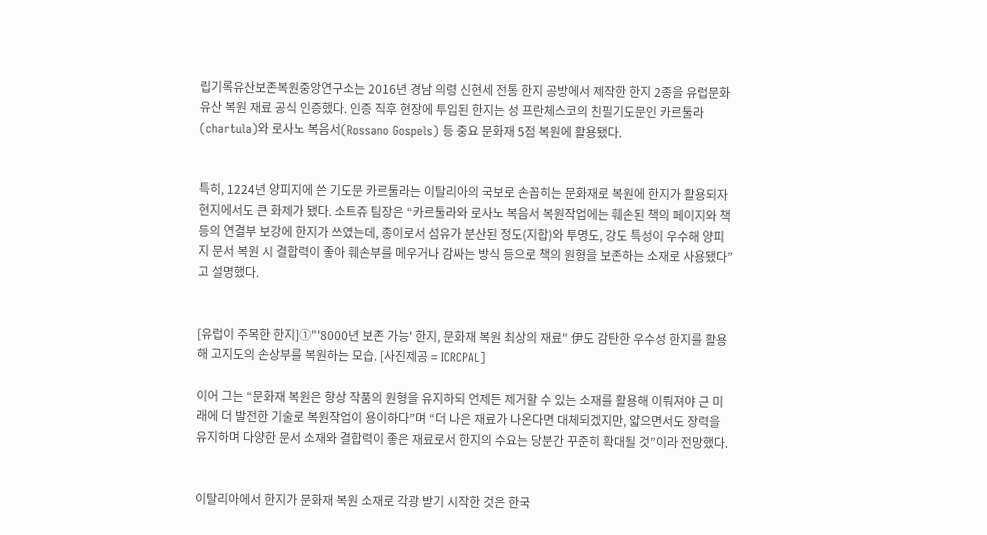립기록유산보존복원중앙연구소는 2016년 경남 의령 신현세 전통 한지 공방에서 제작한 한지 2종을 유럽문화유산 복원 재료 공식 인증했다. 인증 직후 현장에 투입된 한지는 성 프란체스코의 친필기도문인 카르툴라(chartula)와 로사노 복음서(Rossano Gospels) 등 중요 문화재 5점 복원에 활용됐다.


특히, 1224년 양피지에 쓴 기도문 카르툴라는 이탈리아의 국보로 손꼽히는 문화재로 복원에 한지가 활용되자 현지에서도 큰 화제가 됐다. 소트쥬 팀장은 “카르툴라와 로사노 복음서 복원작업에는 훼손된 책의 페이지와 책등의 연결부 보강에 한지가 쓰였는데, 종이로서 섬유가 분산된 정도(지합)와 투명도, 강도 특성이 우수해 양피지 문서 복원 시 결합력이 좋아 훼손부를 메우거나 감싸는 방식 등으로 책의 원형을 보존하는 소재로 사용됐다”고 설명했다.


[유럽이 주목한 한지]①"'8000년 보존 가능' 한지, 문화재 복원 최상의 재료" 伊도 감탄한 우수성 한지를 활용해 고지도의 손상부를 복원하는 모습. [사진제공 = ICRCPAL]

이어 그는 “문화재 복원은 항상 작품의 원형을 유지하되 언제든 제거할 수 있는 소재를 활용해 이뤄져야 근 미래에 더 발전한 기술로 복원작업이 용이하다”며 “더 나은 재료가 나온다면 대체되겠지만, 얇으면서도 장력을 유지하며 다양한 문서 소재와 결합력이 좋은 재료로서 한지의 수요는 당분간 꾸준히 확대될 것”이라 전망했다.


이탈리아에서 한지가 문화재 복원 소재로 각광 받기 시작한 것은 한국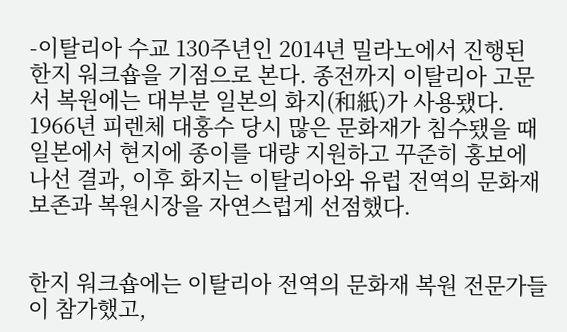-이탈리아 수교 130주년인 2014년 밀라노에서 진행된 한지 워크숍을 기점으로 본다. 종전까지 이탈리아 고문서 복원에는 대부분 일본의 화지(和紙)가 사용됐다. 1966년 피렌체 대홍수 당시 많은 문화재가 침수됐을 때 일본에서 현지에 종이를 대량 지원하고 꾸준히 홍보에 나선 결과, 이후 화지는 이탈리아와 유럽 전역의 문화재 보존과 복원시장을 자연스럽게 선점했다.


한지 워크숍에는 이탈리아 전역의 문화재 복원 전문가들이 참가했고,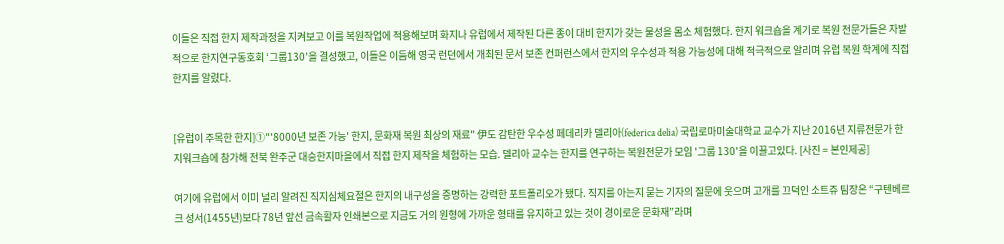이들은 직접 한지 제작과정을 지켜보고 이를 복원작업에 적용해보며 화지나 유럽에서 제작된 다른 종이 대비 한지가 갖는 물성을 몸소 체험했다. 한지 워크숍을 계기로 복원 전문가들은 자발적으로 한지연구동호회 ‘그룹130’을 결성했고, 이들은 이듬해 영국 런던에서 개최된 문서 보존 컨퍼런스에서 한지의 우수성과 적용 가능성에 대해 적극적으로 알리며 유럽 복원 학계에 직접 한지를 알렸다.


[유럽이 주목한 한지]①"'8000년 보존 가능' 한지, 문화재 복원 최상의 재료" 伊도 감탄한 우수성 페데리카 델리아(federica delia) 국립로마미술대학교 교수가 지난 2016년 지류전문가 한지워크숍에 참가해 전북 완주군 대승한지마을에서 직접 한지 제작을 체험하는 모습. 델리아 교수는 한지를 연구하는 복원전문가 모임 '그룹 130'을 이끌고있다. [사진 = 본인제공]

여기에 유럽에서 이미 널리 알려진 직지심체요절은 한지의 내구성을 증명하는 강력한 포트폴리오가 됐다. 직지를 아는지 묻는 기자의 질문에 웃으며 고개를 끄덕인 소트쥬 팀장은 “구텐베르크 성서(1455년)보다 78년 앞선 금속활자 인쇄본으로 지금도 거의 원형에 가까운 형태를 유지하고 있는 것이 경이로운 문화재”라며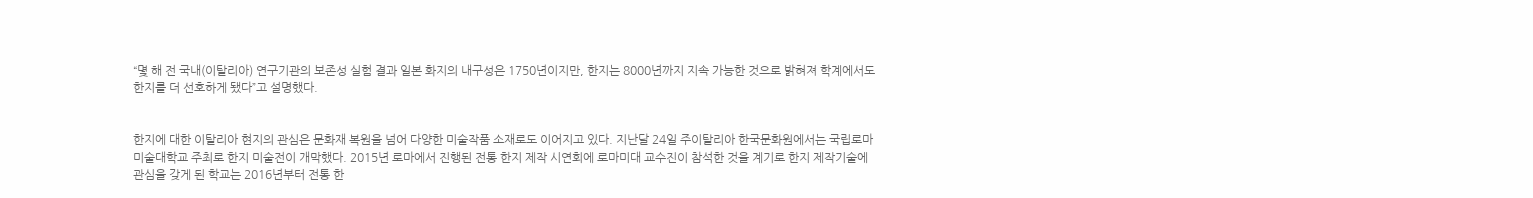“몇 해 전 국내(이탈리아) 연구기관의 보존성 실험 결과 일본 화지의 내구성은 1750년이지만, 한지는 8000년까지 지속 가능한 것으로 밝혀져 학계에서도 한지를 더 선호하게 됐다”고 설명했다.


한지에 대한 이탈리아 현지의 관심은 문화재 복원을 넘어 다양한 미술작품 소재로도 이어지고 있다. 지난달 24일 주이탈리아 한국문화원에서는 국립로마미술대학교 주최로 한지 미술전이 개막했다. 2015년 로마에서 진행된 전통 한지 제작 시연회에 로마미대 교수진이 참석한 것을 계기로 한지 제작기술에 관심을 갖게 된 학교는 2016년부터 전통 한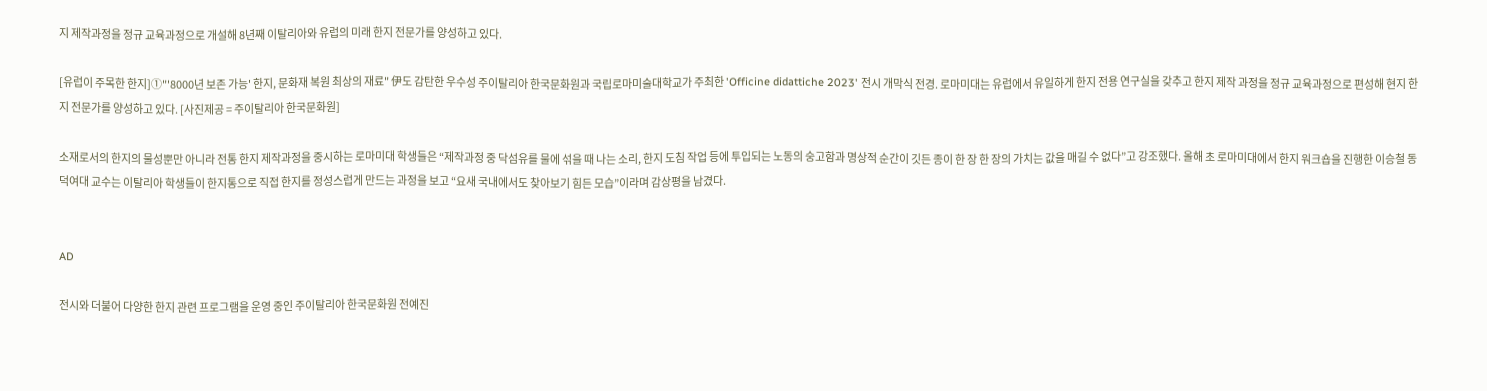지 제작과정을 정규 교육과정으로 개설해 8년째 이탈리아와 유럽의 미래 한지 전문가를 양성하고 있다.

[유럽이 주목한 한지]①"'8000년 보존 가능' 한지, 문화재 복원 최상의 재료" 伊도 감탄한 우수성 주이탈리아 한국문화원과 국립로마미술대학교가 주최한 'Officine didattiche 2023' 전시 개막식 전경. 로마미대는 유럽에서 유일하게 한지 전용 연구실을 갖추고 한지 제작 과정을 정규 교육과정으로 편성해 현지 한지 전문가를 양성하고 있다. [사진제공 = 주이탈리아 한국문화원]

소재로서의 한지의 물성뿐만 아니라 전통 한지 제작과정을 중시하는 로마미대 학생들은 “제작과정 중 닥섬유를 물에 섞을 때 나는 소리, 한지 도침 작업 등에 투입되는 노동의 숭고함과 명상적 순간이 깃든 종이 한 장 한 장의 가치는 값을 매길 수 없다”고 강조했다. 올해 초 로마미대에서 한지 워크숍을 진행한 이승철 동덕여대 교수는 이탈리아 학생들이 한지통으로 직접 한지를 정성스럽게 만드는 과정을 보고 “요새 국내에서도 찾아보기 힘든 모습”이라며 감상평을 남겼다.


AD

전시와 더불어 다양한 한지 관련 프로그램을 운영 중인 주이탈리아 한국문화원 전예진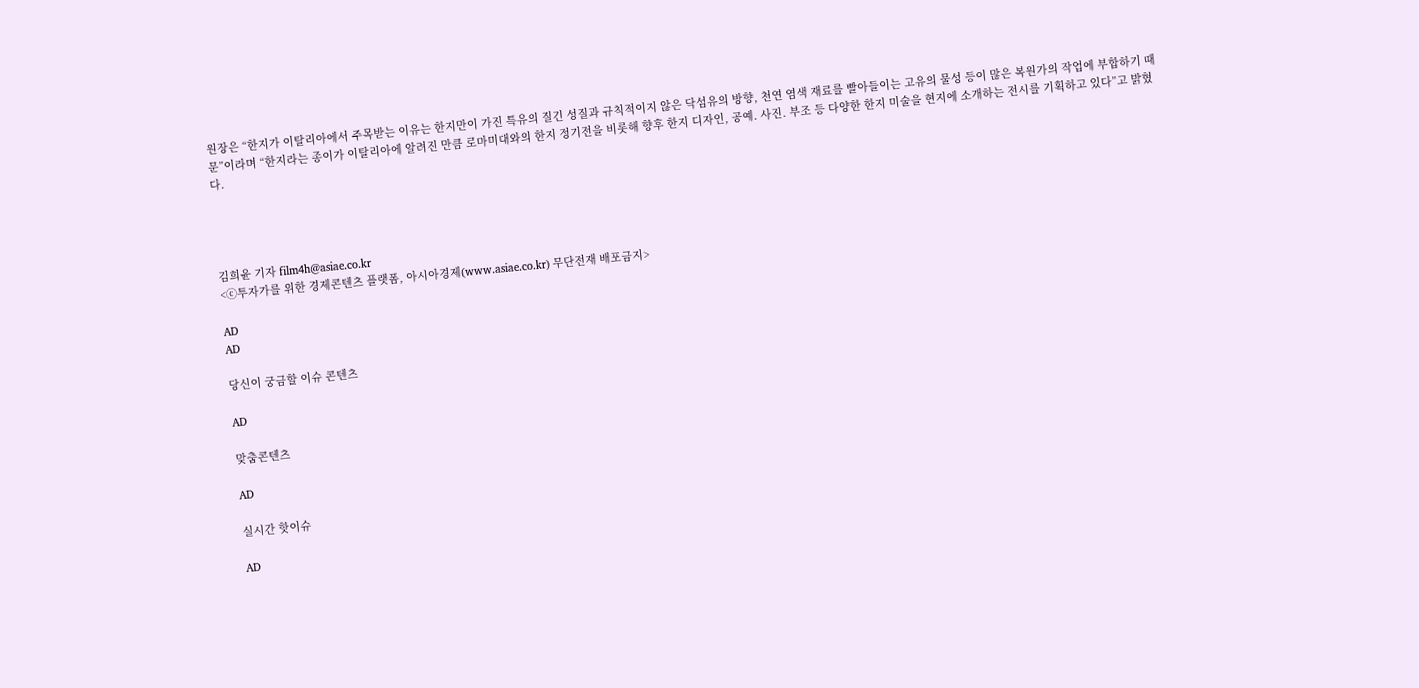원장은 “한지가 이탈리아에서 주목받는 이유는 한지만이 가진 특유의 질긴 성질과 규칙적이지 않은 닥섬유의 방향, 천연 염색 재료를 빨아들이는 고유의 물성 등이 많은 복원가의 작업에 부합하기 때문”이라며 “한지라는 종이가 이탈리아에 알려진 만큼 로마미대와의 한지 정기전을 비롯해 향후 한지 디자인, 공예. 사진. 부조 등 다양한 한지 미술을 현지에 소개하는 전시를 기획하고 있다”고 밝혔다.




김희윤 기자 film4h@asiae.co.kr
<ⓒ투자가를 위한 경제콘텐츠 플랫폼, 아시아경제(www.asiae.co.kr) 무단전재 배포금지>

AD
AD

당신이 궁금할 이슈 콘텐츠

AD

맞춤콘텐츠

AD

실시간 핫이슈

AD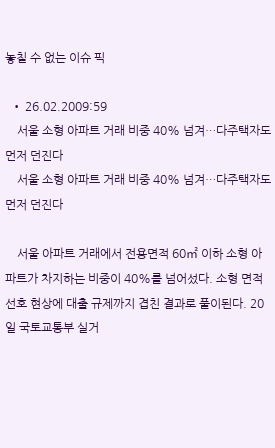놓칠 수 없는 이슈 픽

  • 26.02.2009:59
    서울 소형 아파트 거래 비중 40% 넘겨…다주택자도 먼저 던진다
    서울 소형 아파트 거래 비중 40% 넘겨…다주택자도 먼저 던진다

    서울 아파트 거래에서 전용면적 60㎡ 이하 소형 아파트가 차지하는 비중이 40%를 넘어섰다. 소형 면적 선호 현상에 대출 규제까지 겹친 결과로 풀이된다. 20일 국토교통부 실거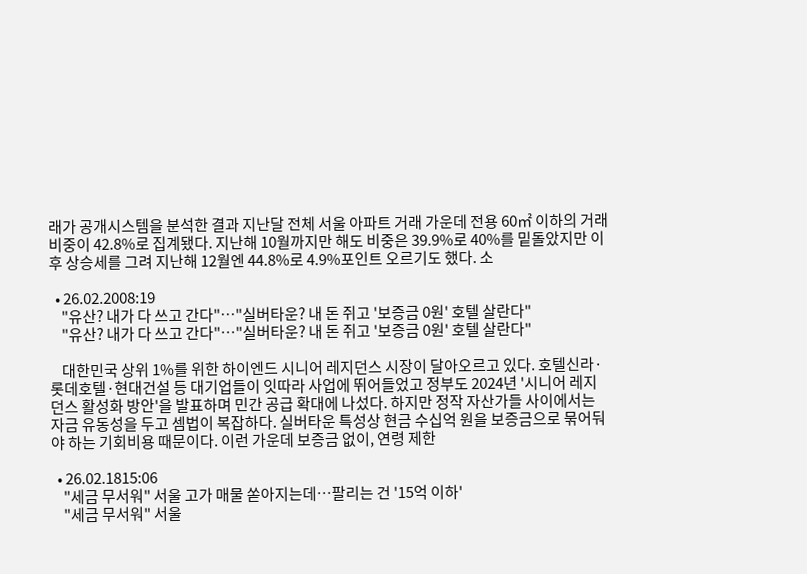래가 공개시스템을 분석한 결과 지난달 전체 서울 아파트 거래 가운데 전용 60㎡ 이하의 거래 비중이 42.8%로 집계됐다. 지난해 10월까지만 해도 비중은 39.9%로 40%를 밑돌았지만 이후 상승세를 그려 지난해 12월엔 44.8%로 4.9%포인트 오르기도 했다. 소

  • 26.02.2008:19
    "유산? 내가 다 쓰고 간다"…"실버타운? 내 돈 쥐고 '보증금 0원' 호텔 살란다"
    "유산? 내가 다 쓰고 간다"…"실버타운? 내 돈 쥐고 '보증금 0원' 호텔 살란다"

    대한민국 상위 1%를 위한 하이엔드 시니어 레지던스 시장이 달아오르고 있다. 호텔신라·롯데호텔·현대건설 등 대기업들이 잇따라 사업에 뛰어들었고 정부도 2024년 '시니어 레지던스 활성화 방안'을 발표하며 민간 공급 확대에 나섰다. 하지만 정작 자산가들 사이에서는 자금 유동성을 두고 셈법이 복잡하다. 실버타운 특성상 현금 수십억 원을 보증금으로 묶어둬야 하는 기회비용 때문이다. 이런 가운데 보증금 없이, 연령 제한

  • 26.02.1815:06
    "세금 무서워" 서울 고가 매물 쏟아지는데…팔리는 건 '15억 이하'
    "세금 무서워" 서울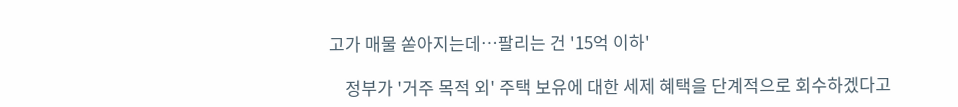고가 매물 쏟아지는데…팔리는 건 '15억 이하'

    정부가 '거주 목적 외' 주택 보유에 대한 세제 혜택을 단계적으로 회수하겠다고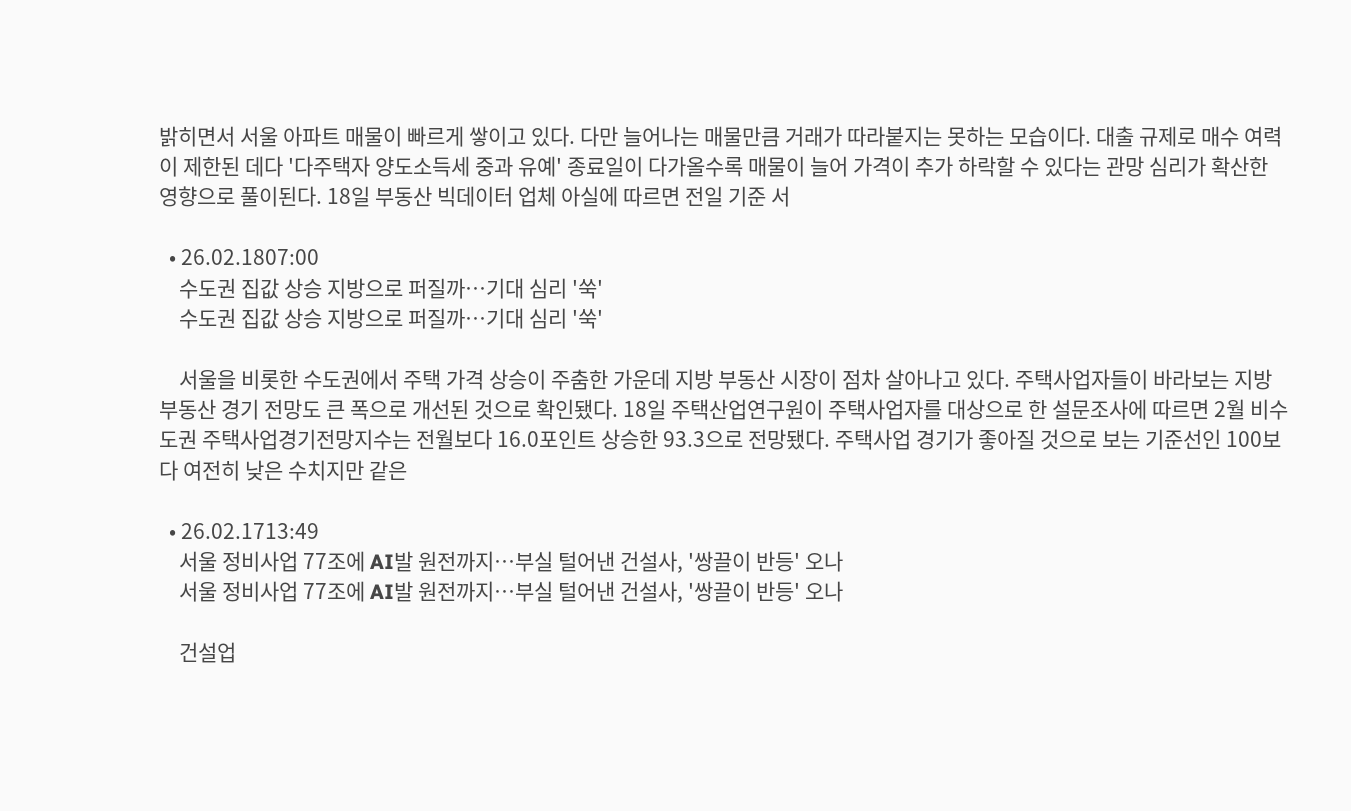밝히면서 서울 아파트 매물이 빠르게 쌓이고 있다. 다만 늘어나는 매물만큼 거래가 따라붙지는 못하는 모습이다. 대출 규제로 매수 여력이 제한된 데다 '다주택자 양도소득세 중과 유예' 종료일이 다가올수록 매물이 늘어 가격이 추가 하락할 수 있다는 관망 심리가 확산한 영향으로 풀이된다. 18일 부동산 빅데이터 업체 아실에 따르면 전일 기준 서

  • 26.02.1807:00
    수도권 집값 상승 지방으로 퍼질까…기대 심리 '쑥'
    수도권 집값 상승 지방으로 퍼질까…기대 심리 '쑥'

    서울을 비롯한 수도권에서 주택 가격 상승이 주춤한 가운데 지방 부동산 시장이 점차 살아나고 있다. 주택사업자들이 바라보는 지방 부동산 경기 전망도 큰 폭으로 개선된 것으로 확인됐다. 18일 주택산업연구원이 주택사업자를 대상으로 한 설문조사에 따르면 2월 비수도권 주택사업경기전망지수는 전월보다 16.0포인트 상승한 93.3으로 전망됐다. 주택사업 경기가 좋아질 것으로 보는 기준선인 100보다 여전히 낮은 수치지만 같은

  • 26.02.1713:49
    서울 정비사업 77조에 AI발 원전까지…부실 털어낸 건설사, '쌍끌이 반등' 오나
    서울 정비사업 77조에 AI발 원전까지…부실 털어낸 건설사, '쌍끌이 반등' 오나

    건설업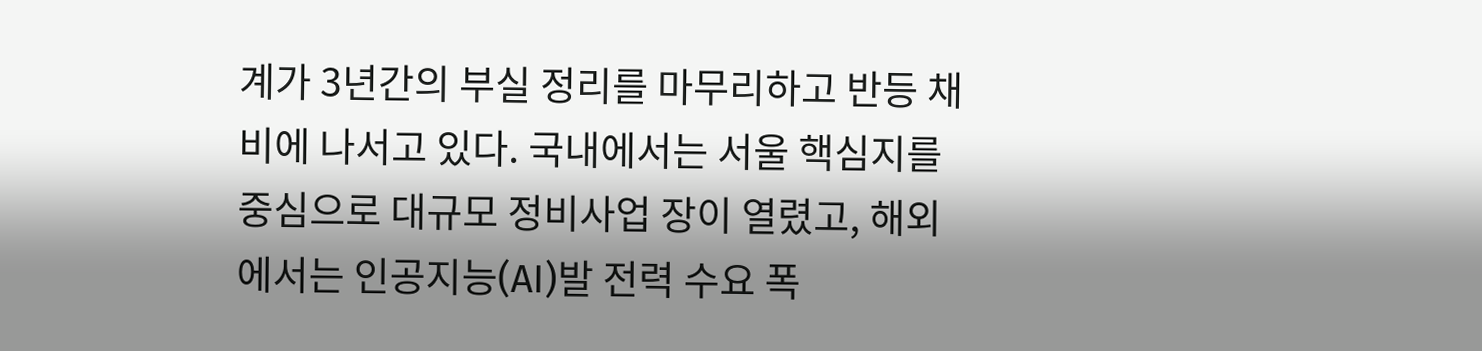계가 3년간의 부실 정리를 마무리하고 반등 채비에 나서고 있다. 국내에서는 서울 핵심지를 중심으로 대규모 정비사업 장이 열렸고, 해외에서는 인공지능(AI)발 전력 수요 폭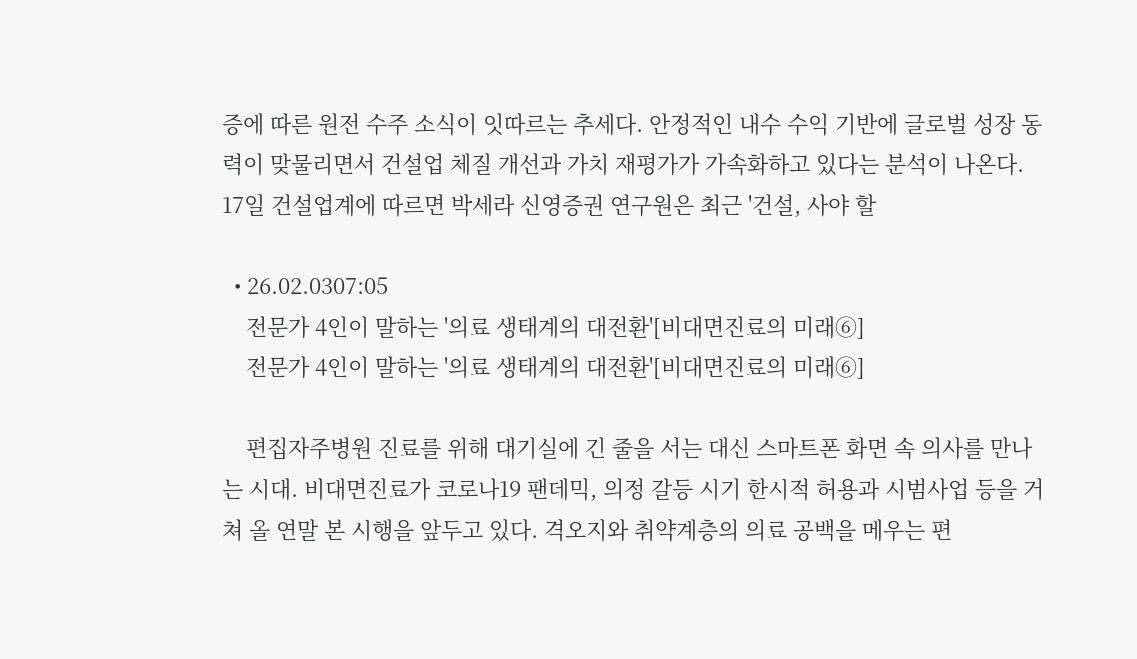증에 따른 원전 수주 소식이 잇따르는 추세다. 안정적인 내수 수익 기반에 글로벌 성장 동력이 맞물리면서 건설업 체질 개선과 가치 재평가가 가속화하고 있다는 분석이 나온다. 17일 건설업계에 따르면 박세라 신영증권 연구원은 최근 '건설, 사야 할

  • 26.02.0307:05
    전문가 4인이 말하는 '의료 생태계의 대전환'[비대면진료의 미래⑥]
    전문가 4인이 말하는 '의료 생태계의 대전환'[비대면진료의 미래⑥]

    편집자주병원 진료를 위해 대기실에 긴 줄을 서는 대신 스마트폰 화면 속 의사를 만나는 시대. 비대면진료가 코로나19 팬데믹, 의정 갈등 시기 한시적 허용과 시범사업 등을 거쳐 올 연말 본 시행을 앞두고 있다. 격오지와 취약계층의 의료 공백을 메우는 편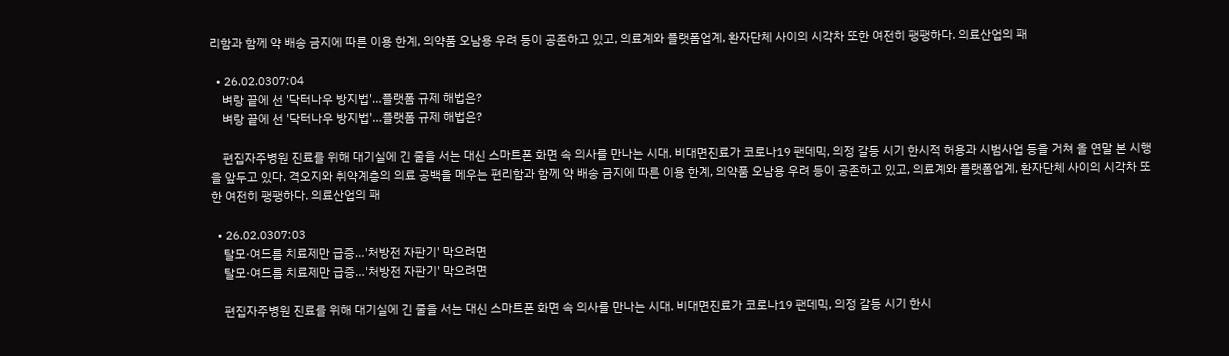리함과 함께 약 배송 금지에 따른 이용 한계, 의약품 오남용 우려 등이 공존하고 있고, 의료계와 플랫폼업계, 환자단체 사이의 시각차 또한 여전히 팽팽하다. 의료산업의 패

  • 26.02.0307:04
    벼랑 끝에 선 '닥터나우 방지법'…플랫폼 규제 해법은?
    벼랑 끝에 선 '닥터나우 방지법'…플랫폼 규제 해법은?

    편집자주병원 진료를 위해 대기실에 긴 줄을 서는 대신 스마트폰 화면 속 의사를 만나는 시대. 비대면진료가 코로나19 팬데믹, 의정 갈등 시기 한시적 허용과 시범사업 등을 거쳐 올 연말 본 시행을 앞두고 있다. 격오지와 취약계층의 의료 공백을 메우는 편리함과 함께 약 배송 금지에 따른 이용 한계, 의약품 오남용 우려 등이 공존하고 있고, 의료계와 플랫폼업계, 환자단체 사이의 시각차 또한 여전히 팽팽하다. 의료산업의 패

  • 26.02.0307:03
    탈모·여드름 치료제만 급증…'처방전 자판기' 막으려면
    탈모·여드름 치료제만 급증…'처방전 자판기' 막으려면

    편집자주병원 진료를 위해 대기실에 긴 줄을 서는 대신 스마트폰 화면 속 의사를 만나는 시대. 비대면진료가 코로나19 팬데믹, 의정 갈등 시기 한시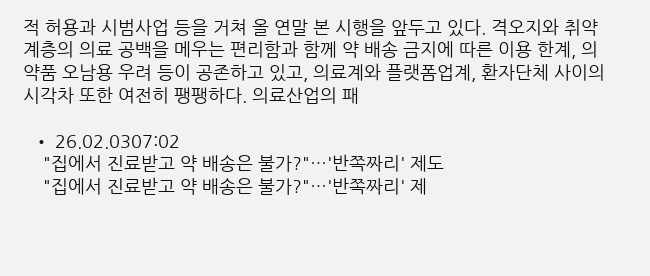적 허용과 시범사업 등을 거쳐 올 연말 본 시행을 앞두고 있다. 격오지와 취약계층의 의료 공백을 메우는 편리함과 함께 약 배송 금지에 따른 이용 한계, 의약품 오남용 우려 등이 공존하고 있고, 의료계와 플랫폼업계, 환자단체 사이의 시각차 또한 여전히 팽팽하다. 의료산업의 패

  • 26.02.0307:02
    "집에서 진료받고 약 배송은 불가?"…'반쪽짜리' 제도
    "집에서 진료받고 약 배송은 불가?"…'반쪽짜리' 제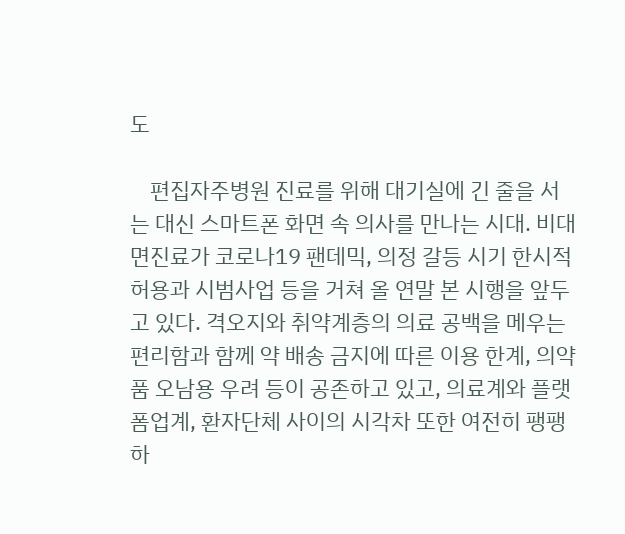도

    편집자주병원 진료를 위해 대기실에 긴 줄을 서는 대신 스마트폰 화면 속 의사를 만나는 시대. 비대면진료가 코로나19 팬데믹, 의정 갈등 시기 한시적 허용과 시범사업 등을 거쳐 올 연말 본 시행을 앞두고 있다. 격오지와 취약계층의 의료 공백을 메우는 편리함과 함께 약 배송 금지에 따른 이용 한계, 의약품 오남용 우려 등이 공존하고 있고, 의료계와 플랫폼업계, 환자단체 사이의 시각차 또한 여전히 팽팽하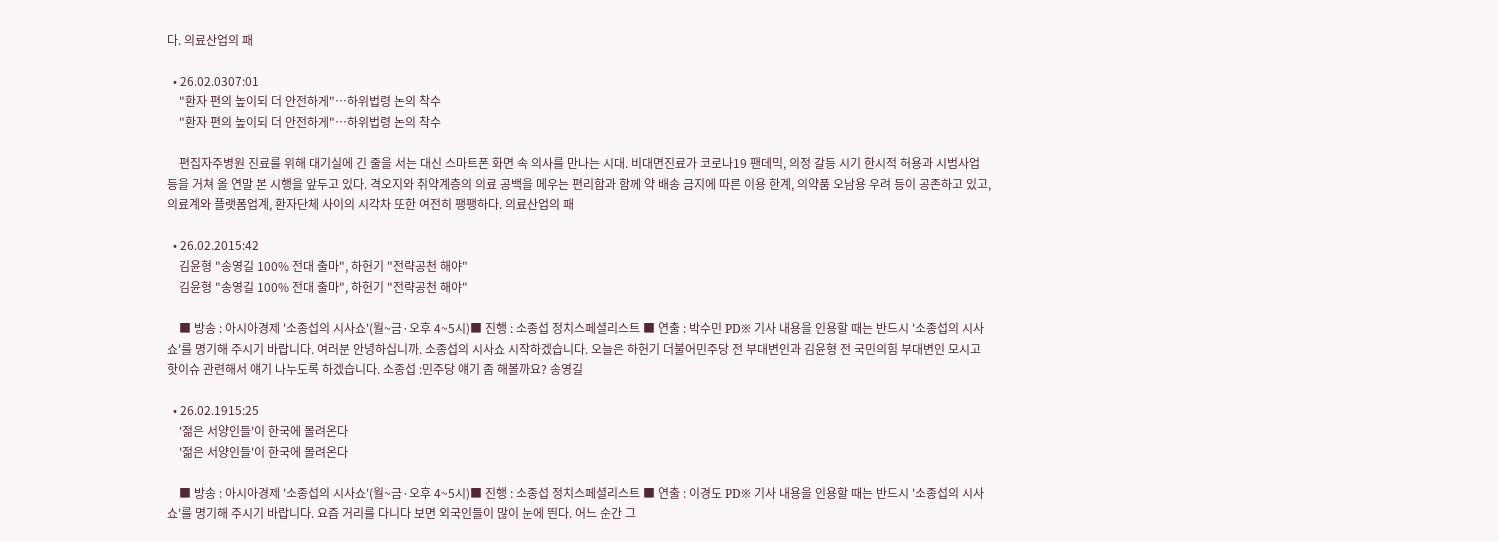다. 의료산업의 패

  • 26.02.0307:01
    "환자 편의 높이되 더 안전하게"…하위법령 논의 착수
    "환자 편의 높이되 더 안전하게"…하위법령 논의 착수

    편집자주병원 진료를 위해 대기실에 긴 줄을 서는 대신 스마트폰 화면 속 의사를 만나는 시대. 비대면진료가 코로나19 팬데믹, 의정 갈등 시기 한시적 허용과 시범사업 등을 거쳐 올 연말 본 시행을 앞두고 있다. 격오지와 취약계층의 의료 공백을 메우는 편리함과 함께 약 배송 금지에 따른 이용 한계, 의약품 오남용 우려 등이 공존하고 있고, 의료계와 플랫폼업계, 환자단체 사이의 시각차 또한 여전히 팽팽하다. 의료산업의 패

  • 26.02.2015:42
    김윤형 "송영길 100% 전대 출마", 하헌기 "전략공천 해야"
    김윤형 "송영길 100% 전대 출마", 하헌기 "전략공천 해야"

    ■ 방송 : 아시아경제 '소종섭의 시사쇼'(월~금·오후 4~5시)■ 진행 : 소종섭 정치스페셜리스트 ■ 연출 : 박수민 PD※ 기사 내용을 인용할 때는 반드시 '소종섭의 시사쇼'를 명기해 주시기 바랍니다. 여러분 안녕하십니까. 소종섭의 시사쇼 시작하겠습니다. 오늘은 하헌기 더불어민주당 전 부대변인과 김윤형 전 국민의힘 부대변인 모시고 핫이슈 관련해서 얘기 나누도록 하겠습니다. 소종섭 :민주당 얘기 좀 해볼까요? 송영길

  • 26.02.1915:25
    '젊은 서양인들'이 한국에 몰려온다
    '젊은 서양인들'이 한국에 몰려온다

    ■ 방송 : 아시아경제 '소종섭의 시사쇼'(월~금·오후 4~5시)■ 진행 : 소종섭 정치스페셜리스트 ■ 연출 : 이경도 PD※ 기사 내용을 인용할 때는 반드시 '소종섭의 시사쇼'를 명기해 주시기 바랍니다. 요즘 거리를 다니다 보면 외국인들이 많이 눈에 띈다. 어느 순간 그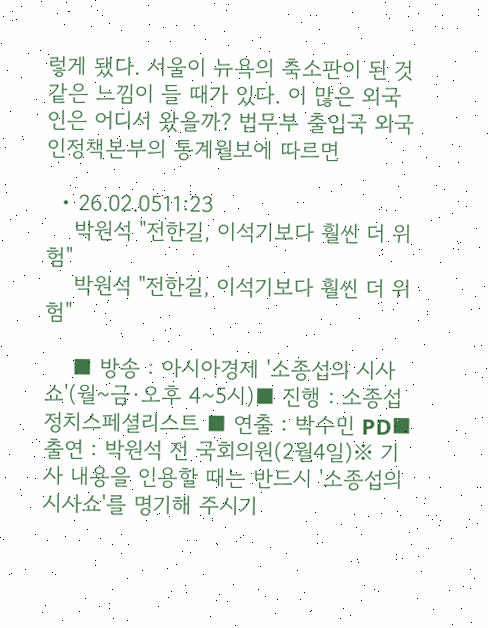렇게 됐다. 서울이 뉴욕의 축소판이 된 것 같은 느낌이 들 때가 있다. 이 많은 외국인은 어디서 왔을까? 법무부 출입국 외국인정책본부의 통계월보에 따르면

  • 26.02.0511:23
    박원석 "전한길, 이석기보다 훨씬 더 위험"
    박원석 "전한길, 이석기보다 훨씬 더 위험"

    ■ 방송 : 아시아경제 '소종섭의 시사쇼'(월~금·오후 4~5시)■ 진행 : 소종섭 정치스페셜리스트 ■ 연출 : 박수민 PD■ 출연 : 박원석 전 국회의원(2월4일)※ 기사 내용을 인용할 때는 반드시 '소종섭의 시사쇼'를 명기해 주시기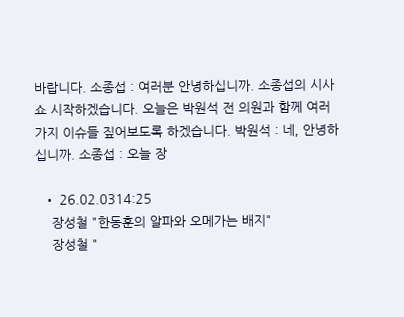바랍니다. 소종섭 : 여러분 안녕하십니까. 소종섭의 시사쇼 시작하겠습니다. 오늘은 박원석 전 의원과 함께 여러 가지 이슈들 짚어보도록 하겠습니다. 박원석 : 네, 안녕하십니까. 소종섭 : 오늘 장

  • 26.02.0314:25
    장성철 "한동훈의 알파와 오메가는 배지"
    장성철 "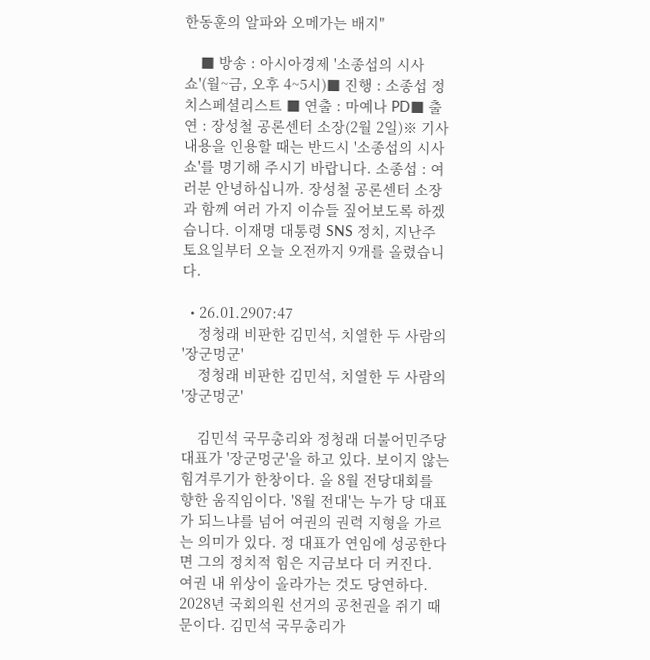한동훈의 알파와 오메가는 배지"

    ■ 방송 : 아시아경제 '소종섭의 시사쇼'(월~금, 오후 4~5시)■ 진행 : 소종섭 정치스페셜리스트 ■ 연출 : 마예나 PD■ 출연 : 장성철 공론센터 소장(2월 2일)※ 기사 내용을 인용할 때는 반드시 '소종섭의 시사쇼'를 명기해 주시기 바랍니다. 소종섭 : 여러분 안녕하십니까. 장성철 공론센터 소장과 함께 여러 가지 이슈들 짚어보도록 하겠습니다. 이재명 대통령 SNS 정치, 지난주 토요일부터 오늘 오전까지 9개를 올렸습니다.

  • 26.01.2907:47
    정청래 비판한 김민석, 치열한 두 사람의 '장군멍군'
    정청래 비판한 김민석, 치열한 두 사람의 '장군멍군'

    김민석 국무총리와 정청래 더불어민주당 대표가 '장군멍군'을 하고 있다. 보이지 않는 힘겨루기가 한창이다. 올 8월 전당대회를 향한 움직임이다. '8월 전대'는 누가 당 대표가 되느냐를 넘어 여권의 권력 지형을 가르는 의미가 있다. 정 대표가 연임에 성공한다면 그의 정치적 힘은 지금보다 더 커진다. 여권 내 위상이 올라가는 것도 당연하다. 2028년 국회의원 선거의 공천권을 쥐기 때문이다. 김민석 국무총리가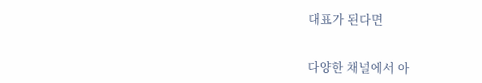대표가 된다면


다양한 채널에서 아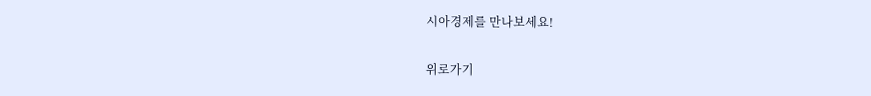시아경제를 만나보세요!

위로가기